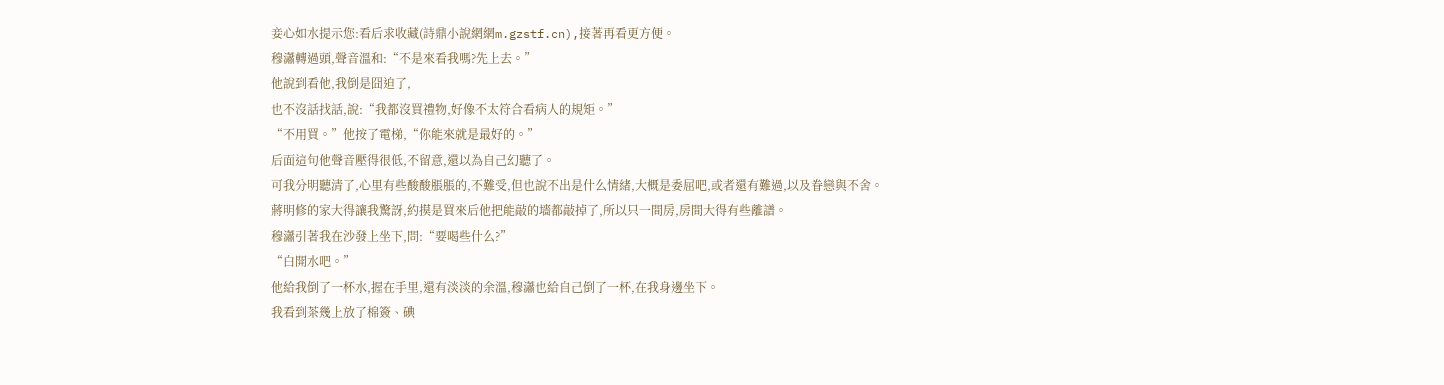妾心如水提示您:看后求收藏(詩鼎小說網網m.gzstf.cn),接著再看更方便。
穆瀟轉過頭,聲音溫和:“不是來看我嗎?先上去。”
他說到看他,我倒是囧迫了,
也不沒話找話,說:“我都沒買禮物,好像不太符合看病人的規矩。”
“不用買。”他按了電梯,“你能來就是最好的。”
后面這句他聲音壓得很低,不留意,還以為自己幻聽了。
可我分明聽清了,心里有些酸酸脹脹的,不難受,但也說不出是什么情緒,大概是委屈吧,或者還有難過,以及眷戀與不舍。
蔣明修的家大得讓我驚訝,約摸是買來后他把能敲的墻都敲掉了,所以只一間房,房間大得有些離譜。
穆瀟引著我在沙發上坐下,問:“要喝些什么?”
“白開水吧。”
他給我倒了一杯水,握在手里,還有淡淡的余溫,穆瀟也給自己倒了一杯,在我身邊坐下。
我看到茶幾上放了棉簽、碘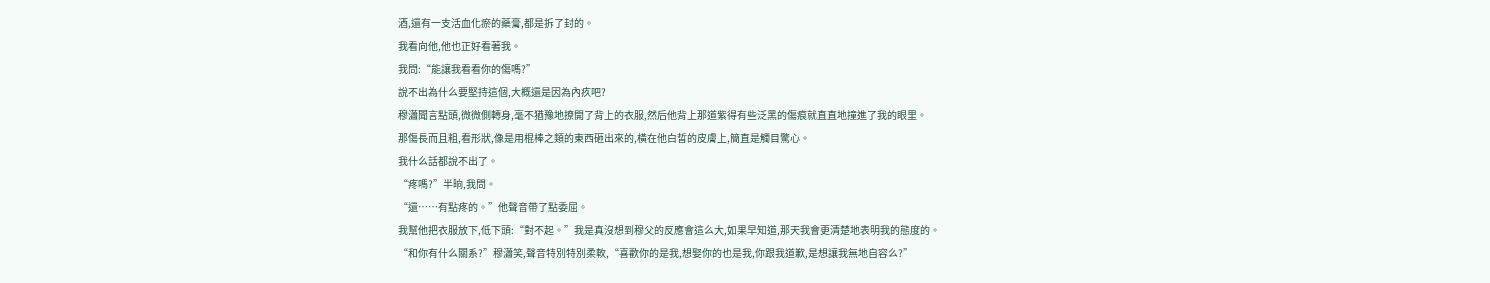酒,還有一支活血化瘀的藥膏,都是拆了封的。
我看向他,他也正好看著我。
我問:“能讓我看看你的傷嗎?”
說不出為什么要堅持這個,大概還是因為內疚吧?
穆瀟聞言點頭,微微側轉身,毫不猶豫地撩開了背上的衣服,然后他背上那道紫得有些泛黑的傷痕就直直地撞進了我的眼里。
那傷長而且粗,看形狀,像是用棍棒之類的東西砸出來的,橫在他白晢的皮膚上,簡直是觸目驚心。
我什么話都說不出了。
“疼嗎?”半晌,我問。
“還……有點疼的。”他聲音帶了點委屈。
我幫他把衣服放下,低下頭:“對不起。”我是真沒想到穆父的反應會這么大,如果早知道,那天我會更清楚地表明我的態度的。
“和你有什么關系?”穆瀟笑,聲音特別特別柔軟,“喜歡你的是我,想娶你的也是我,你跟我道歉,是想讓我無地自容么?”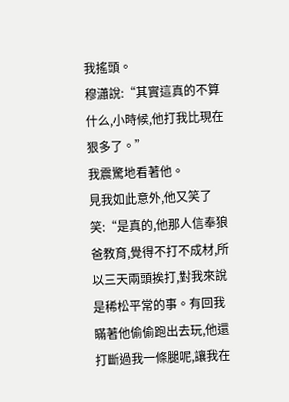我搖頭。
穆瀟說:“其實這真的不算什么,小時候,他打我比現在狠多了。”
我震驚地看著他。
見我如此意外,他又笑了笑:“是真的,他那人信奉狼爸教育,覺得不打不成材,所以三天兩頭挨打,對我來說是稀松平常的事。有回我瞞著他偷偷跑出去玩,他還打斷過我一條腿呢,讓我在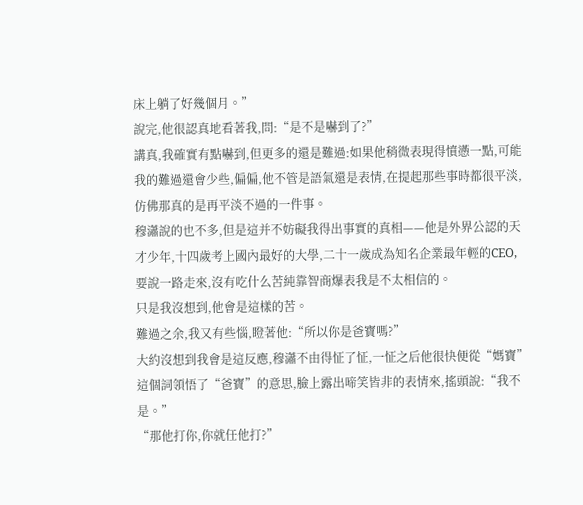床上躺了好幾個月。”
說完,他很認真地看著我,問:“是不是嚇到了?”
講真,我確實有點嚇到,但更多的還是難過:如果他稍微表現得憤懣一點,可能我的難過還會少些,偏偏,他不管是語氣還是表情,在提起那些事時都很平淡,仿佛那真的是再平淡不過的一件事。
穆瀟說的也不多,但是這并不妨礙我得出事實的真相——他是外界公認的天才少年,十四歲考上國內最好的大學,二十一歲成為知名企業最年輕的CEO,要說一路走來,沒有吃什么苦純靠智商爆表我是不太相信的。
只是我沒想到,他會是這樣的苦。
難過之余,我又有些惱,瞪著他:“所以你是爸寶嗎?”
大約沒想到我會是這反應,穆瀟不由得怔了怔,一怔之后他很快便從“媽寶”這個詞領悟了“爸寶”的意思,臉上露出啼笑皆非的表情來,搖頭說:“我不是。”
“那他打你,你就任他打?”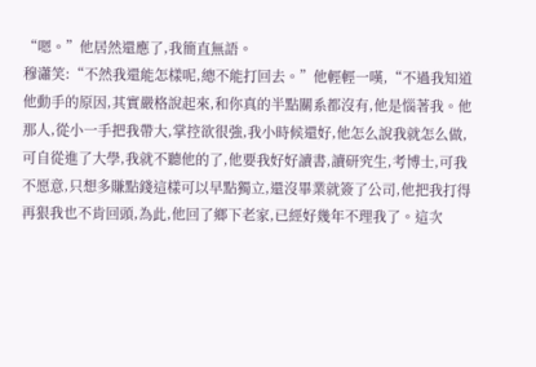“嗯。”他居然還應了,我簡直無語。
穆瀟笑:“不然我還能怎樣呢,總不能打回去。”他輕輕一嘆,“不過我知道他動手的原因,其實嚴格說起來,和你真的半點關系都沒有,他是惱著我。他那人,從小一手把我帶大,掌控欲很強,我小時候還好,他怎么說我就怎么做,可自從進了大學,我就不聽他的了,他要我好好讀書,讀研究生,考博士,可我不愿意,只想多賺點錢這樣可以早點獨立,還沒畢業就簽了公司,他把我打得再狠我也不肯回頭,為此,他回了鄉下老家,已經好幾年不理我了。這次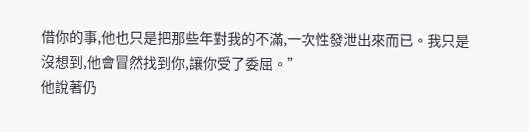借你的事,他也只是把那些年對我的不滿,一次性發泄出來而已。我只是沒想到,他會冒然找到你,讓你受了委屈。”
他說著仍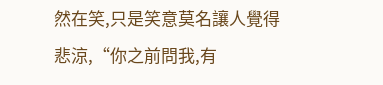然在笑,只是笑意莫名讓人覺得悲涼,“你之前問我,有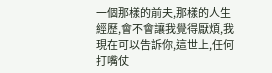一個那樣的前夫,那樣的人生經歷,會不會讓我覺得厭煩,我現在可以告訴你,這世上,任何打嘴仗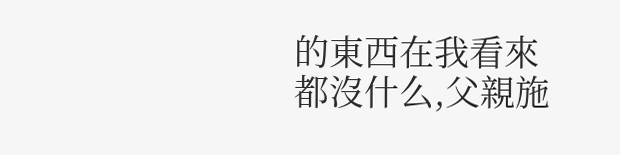的東西在我看來都沒什么,父親施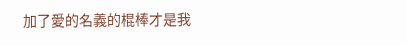加了愛的名義的棍棒才是我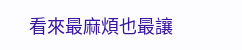看來最麻煩也最讓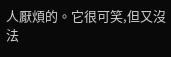人厭煩的。它很可笑,但又沒法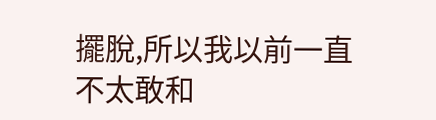擺脫,所以我以前一直不太敢和